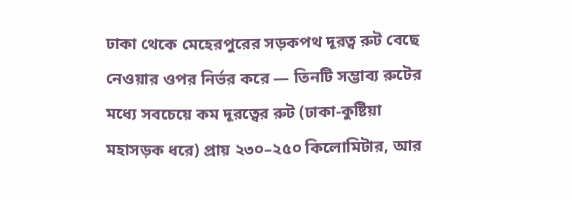ঢাকা থেকে মেহেরপুরের সড়কপথ দূরত্ব রুট বেছে নেওয়ার ওপর নির্ভর করে — তিনটি সম্ভাব্য রুটের মধ্যে সবচেয়ে কম দূরত্বের রুট (ঢাকা-কুষ্টিয়া মহাসড়ক ধরে) প্রায় ২৩০–২৫০ কিলোমিটার, আর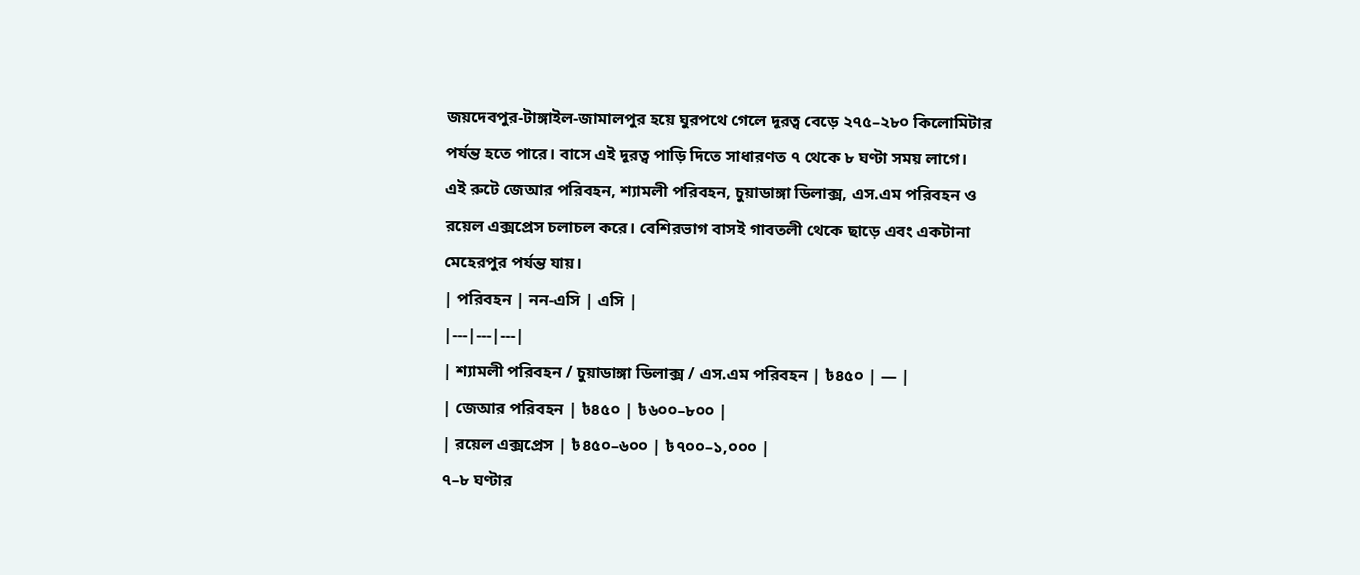জয়দেবপুর-টাঙ্গাইল-জামালপুর হয়ে ঘুরপথে গেলে দূরত্ব বেড়ে ২৭৫–২৮০ কিলোমিটার পর্যন্ত হতে পারে। বাসে এই দূরত্ব পাড়ি দিতে সাধারণত ৭ থেকে ৮ ঘণ্টা সময় লাগে।
এই রুটে জেআর পরিবহন, শ্যামলী পরিবহন, চুয়াডাঙ্গা ডিলাক্স, এস.এম পরিবহন ও রয়েল এক্সপ্রেস চলাচল করে। বেশিরভাগ বাসই গাবতলী থেকে ছাড়ে এবং একটানা মেহেরপুর পর্যন্ত যায়।
| পরিবহন | নন-এসি | এসি |
|---|---|---|
| শ্যামলী পরিবহন / চুয়াডাঙ্গা ডিলাক্স / এস.এম পরিবহন | ৳৪৫০ | — |
| জেআর পরিবহন | ৳৪৫০ | ৳৬০০–৮০০ |
| রয়েল এক্সপ্রেস | ৳৪৫০–৬০০ | ৳৭০০–১,০০০ |
৭–৮ ঘণ্টার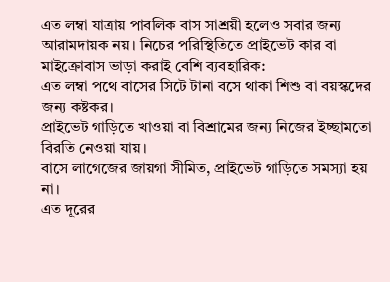এত লম্বা যাত্রায় পাবলিক বাস সাশ্রয়ী হলেও সবার জন্য আরামদায়ক নয়। নিচের পরিস্থিতিতে প্রাইভেট কার বা মাইক্রোবাস ভাড়া করাই বেশি ব্যবহারিক:
এত লম্বা পথে বাসের সিটে টানা বসে থাকা শিশু বা বয়স্কদের জন্য কষ্টকর।
প্রাইভেট গাড়িতে খাওয়া বা বিশ্রামের জন্য নিজের ইচ্ছামতো বিরতি নেওয়া যায়।
বাসে লাগেজের জায়গা সীমিত, প্রাইভেট গাড়িতে সমস্যা হয় না।
এত দূরের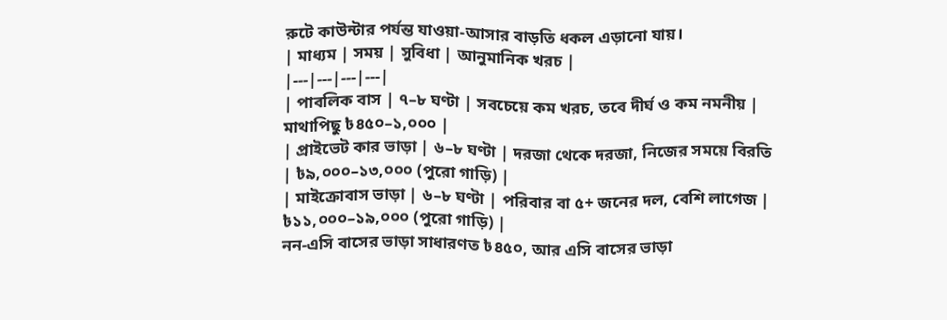রুটে কাউন্টার পর্যন্ত যাওয়া-আসার বাড়তি ধকল এড়ানো যায়।
| মাধ্যম | সময় | সুবিধা | আনুমানিক খরচ |
|---|---|---|---|
| পাবলিক বাস | ৭–৮ ঘণ্টা | সবচেয়ে কম খরচ, তবে দীর্ঘ ও কম নমনীয় | মাথাপিছু ৳৪৫০–১,০০০ |
| প্রাইভেট কার ভাড়া | ৬–৮ ঘণ্টা | দরজা থেকে দরজা, নিজের সময়ে বিরতি | ৳৯,০০০–১৩,০০০ (পুরো গাড়ি) |
| মাইক্রোবাস ভাড়া | ৬–৮ ঘণ্টা | পরিবার বা ৫+ জনের দল, বেশি লাগেজ | ৳১১,০০০–১৯,০০০ (পুরো গাড়ি) |
নন-এসি বাসের ভাড়া সাধারণত ৳৪৫০, আর এসি বাসের ভাড়া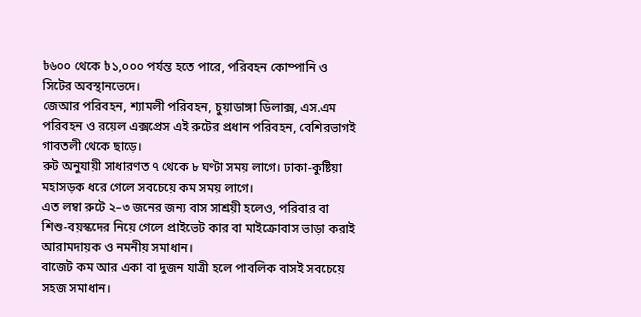৳৬০০ থেকে ৳১,০০০ পর্যন্ত হতে পারে, পরিবহন কোম্পানি ও সিটের অবস্থানভেদে।
জেআর পরিবহন, শ্যামলী পরিবহন, চুয়াডাঙ্গা ডিলাক্স, এস.এম পরিবহন ও রয়েল এক্সপ্রেস এই রুটের প্রধান পরিবহন, বেশিরভাগই গাবতলী থেকে ছাড়ে।
রুট অনুযায়ী সাধারণত ৭ থেকে ৮ ঘণ্টা সময় লাগে। ঢাকা-কুষ্টিয়া মহাসড়ক ধরে গেলে সবচেয়ে কম সময় লাগে।
এত লম্বা রুটে ২–৩ জনের জন্য বাস সাশ্রয়ী হলেও, পরিবার বা শিশু-বয়স্কদের নিয়ে গেলে প্রাইভেট কার বা মাইক্রোবাস ভাড়া করাই আরামদায়ক ও নমনীয় সমাধান।
বাজেট কম আর একা বা দুজন যাত্রী হলে পাবলিক বাসই সবচেয়ে সহজ সমাধান।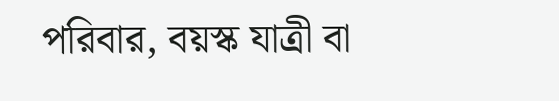পরিবার, বয়স্ক যাত্রী বা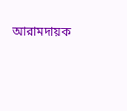আরামদায়ক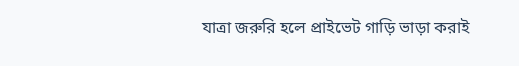যাত্রা জরুরি হলে প্রাইভেট গাড়ি ভাড়া করাই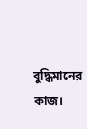বুদ্ধিমানের কাজ।